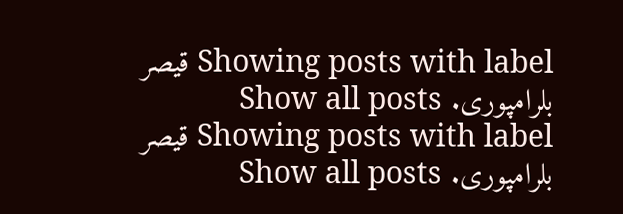Showing posts with label قیصر بلرامپوری. Show all posts
Showing posts with label قیصر بلرامپوری. Show all posts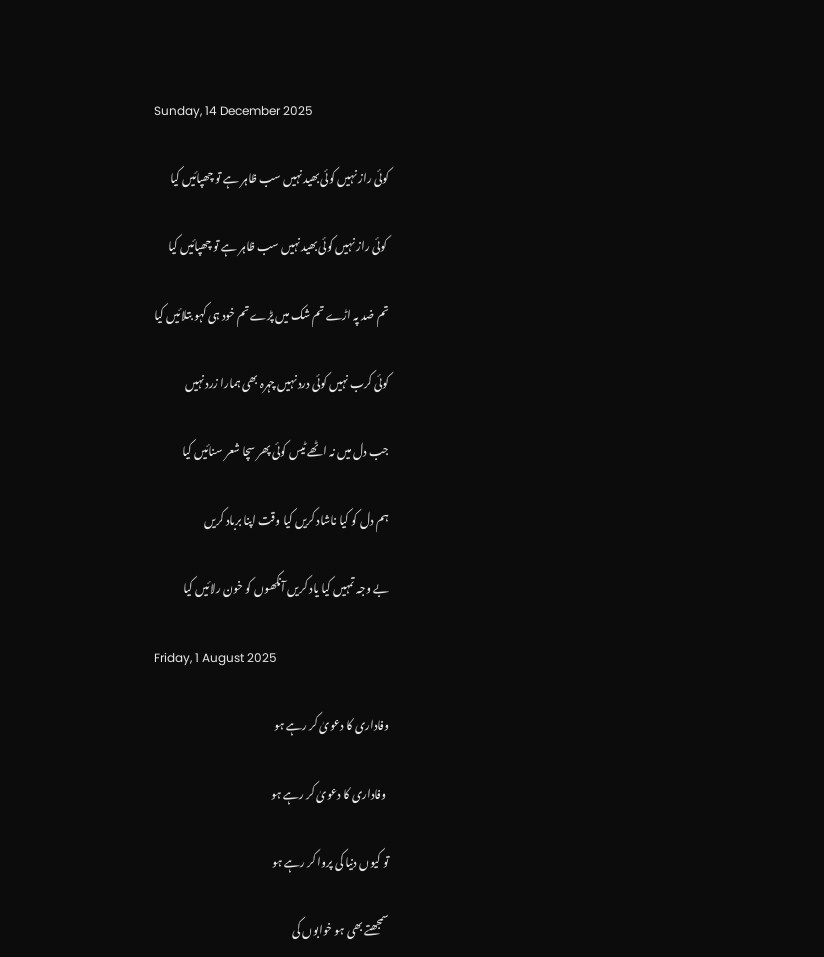Sunday, 14 December 2025

کوئی راز نہیں کوئی بھید نہیں سب ظاہر ہے تو چھپائیں کیا

 کوئی راز نہیں کوئی بھید نہیں سب ظاہر ہے تو چھپائیں کیا

تم ضد پہ اڑے تم شک میں پڑے تم خود ہی کہو بتلائیں کیا

کوئی کرب نہیں کوئی درد نہیں چہرہ بھی ہمارا زرد نہیں

جب دل میں نہ اٹھے ٹیس کوئی پھر سچا شعر سنائیں کیا

ہم دل کو کیا ناشاد کریں کیا وقت اپنا برباد کریں

بے وجہ تمہیں کیا یاد کریں آنکھوں کو خون رلائیں کیا

Friday, 1 August 2025

وفاداری کا دعویٰ کر رہے ہو

 وفاداری کا دعویٰ کر رہے ہو

تو کیوں دنیا کی پروا کر رہے ہو

سمجھتے بھی ہو خوابوں کی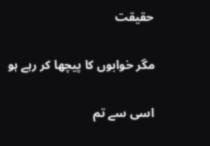حقیقت

مگر خوابوں کا پیچھا کر رہے ہو

اسی سے تم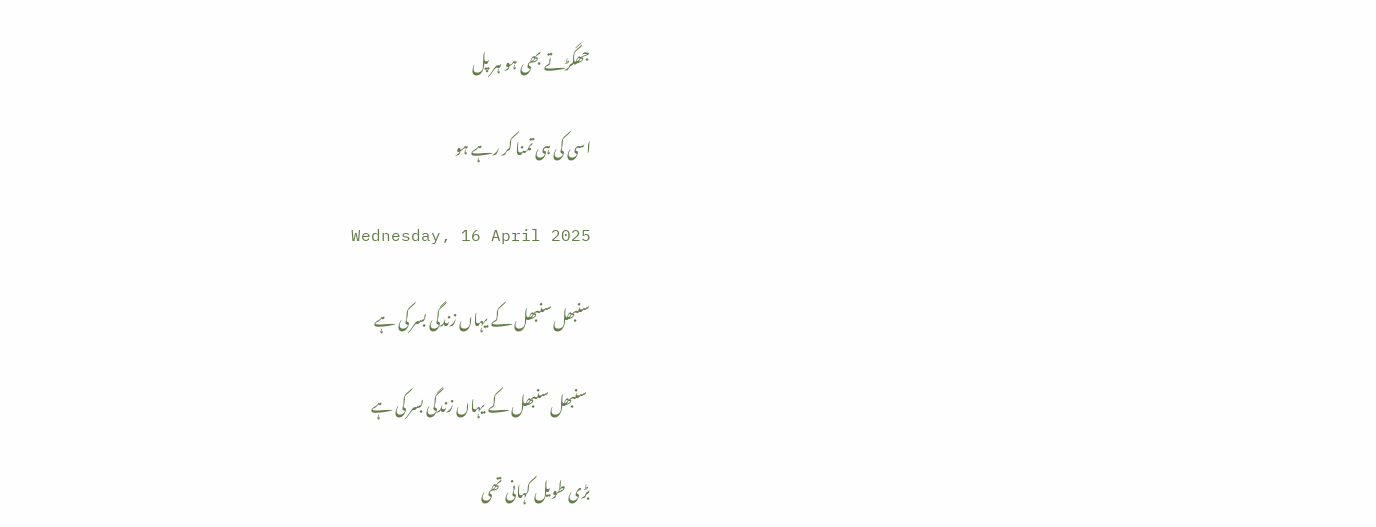جھگڑتے بھی ہو ہر پل

اسی کی ہی تمنا کر رہے ہو

Wednesday, 16 April 2025

سنبھل سنبھل کے یہاں زندگی بسر کی ہے

 سنبھل سنبھل کے یہاں زندگی بسر کی ہے

بڑی طویل کہانی تھی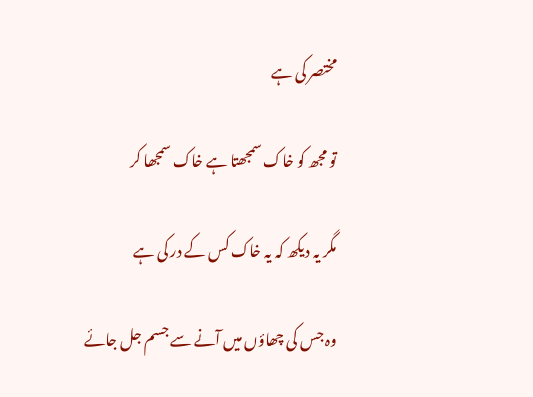مختصر کی ہے

تو مجھ کو خاک سمجھتا ہے خاک سمجھا کر

مگر یہ دیکھ کہ یہ خاک کس کے در کی ہے

وہ جس کی چھاؤں میں آنے سے جسم جل جائے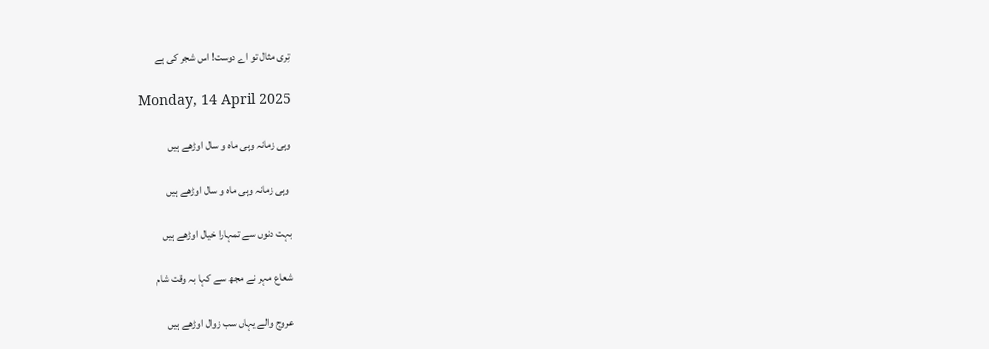تِری مثال تو اے دوست! اس شجر کی ہے

Monday, 14 April 2025

وہی زمانہ وہی ماہ و سال اوڑھے ہیں

 وہی زمانہ وہی ماہ و سال اوڑھے ہیں

بہت دنوں سے تمہارا خیال اوڑھے ہیں

شعاع مہر نے مجھ سے کہا بہ وقت شام

عروج والے یہاں سب زوال اوڑھے ہیں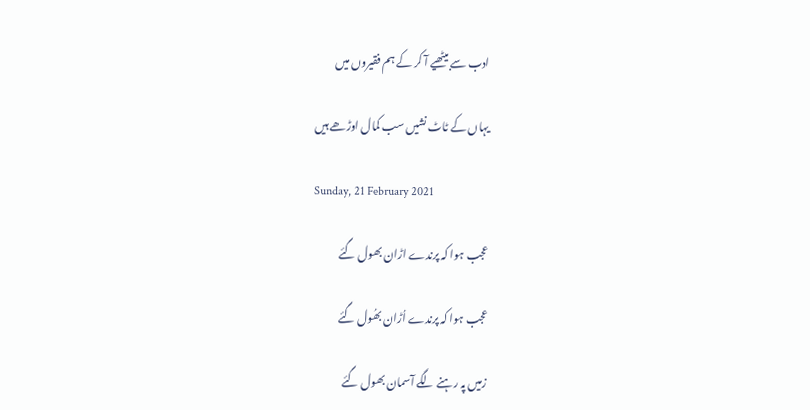ادب سے بیٹھیے آ کر کے ہم فقیروں میں

یہاں کے ٹاٹ نشیں سب کمال اوڑھے ہیں

Sunday, 21 February 2021

عجب ہوا کہ پرندے اڑان بھول گئے

عجب ہوا کہ پرندے اُڑان بھُول گئے

زمیں پہ رہنے لگے آسمان بھول گئے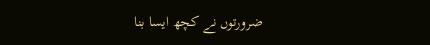ضرورتوں نے کچھ ایسا بنا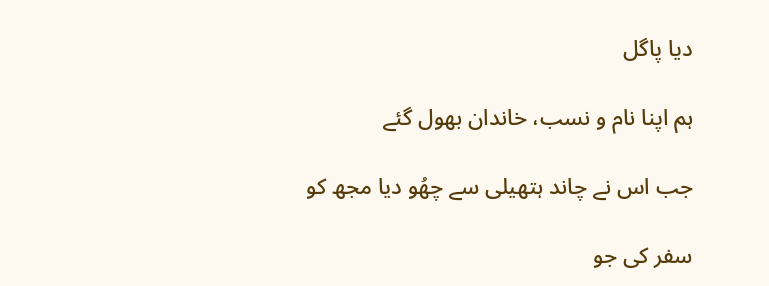دیا پاگل

ہم اپنا نام و نسب، خاندان بھول گئے

جب اس نے چاند ہتھیلی سے چھُو دیا مجھ کو

سفر کی جو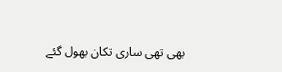بھی تھی ساری تکان بھول گئے